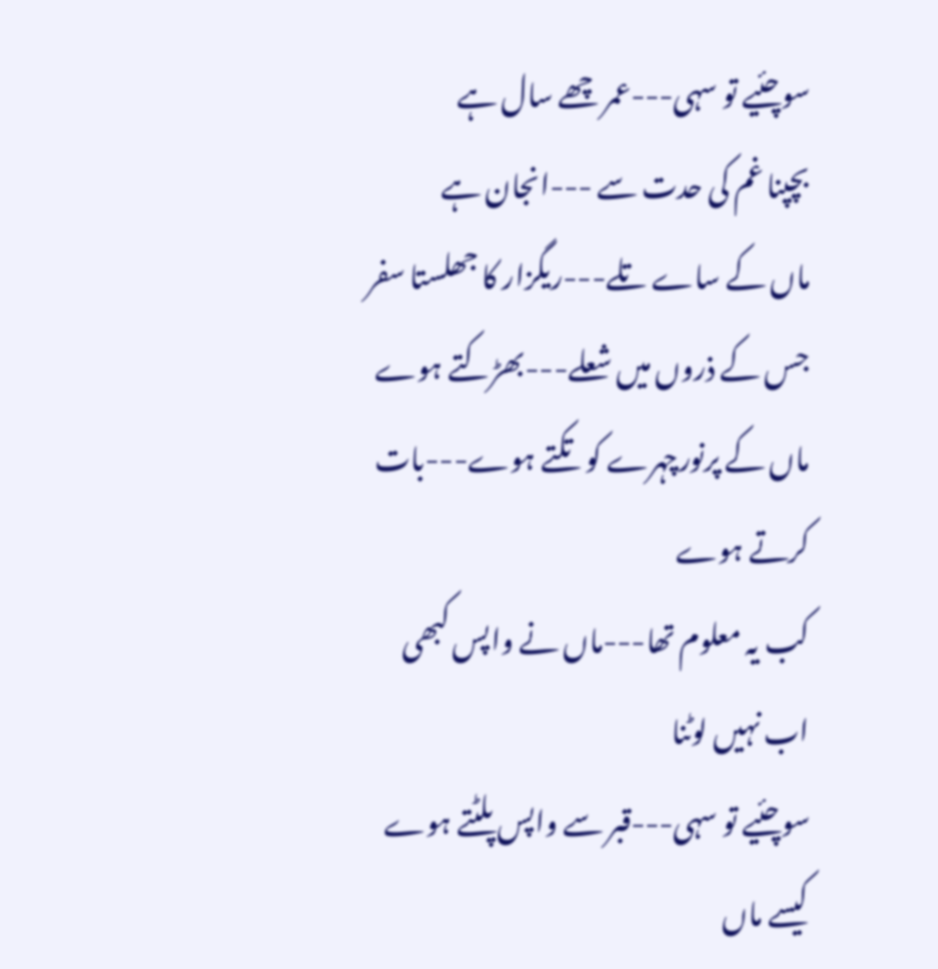سوچئیے تو سہی---عمر چھے سال ہے
بچپنا غم کی حدت سے ---انجان ہے
ماں کے ساے تلے---ریگزار کا جھلستا سفر
جس کے ذروں میں شعلے---بھڑکتے ہوے
ماں کے پرنورچہرے کو تکتے ہوے---بات کرتے ہوے
کب یہ معلوم تھا---ماں نے واپس کبھی اب نہیں لوٹنا
سوچئیے تو سہی---قبر سے واپس پلٹتے ہوے
کیسے ماں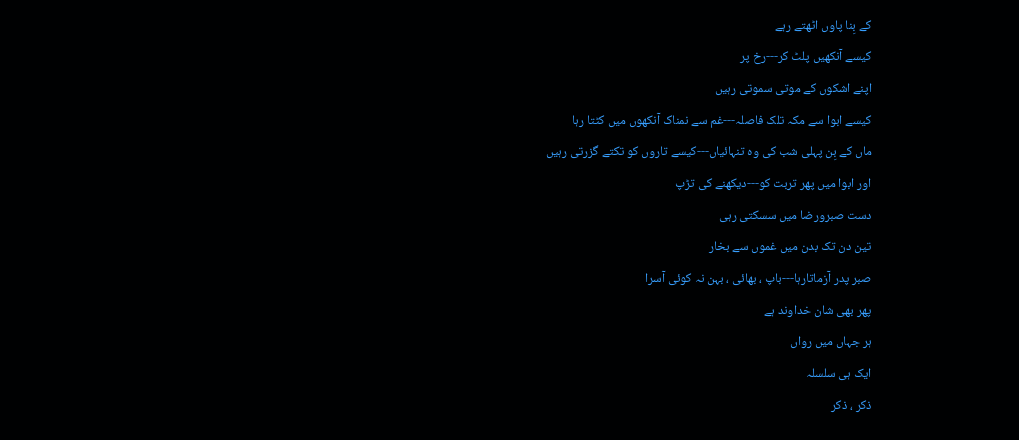کے بِنا پاوں اٹھتے رہے
کیسے آنکھیں پلٹ کر---رخ پر
اپنے اشکوں کے موتی سموتی رہیں
کیسے ابوا سے مکہ تلک فاصلہ---غم سے نمناک آنکھوں میں کٹتا رہا
ماں کے بِن پہلی شب کی وہ تنہائیاں---کیسے تاروں کو تکتے گزرتی رہیں
اور ابوا میں پھر تربت کو---دیکھنے کی تڑپ
دست صبرورضا میں سسکتی رہی
تین دن تک بدن میں غموں سے بخار
صبر پدر آزماتارہا---باپ ، بھائی ، بہن نہ کوئی آسرا
پھر بھی شان خداوند ہے
ہر جہاں میں رواں
ایک ہی سلسلہ
ذکر ، ذکر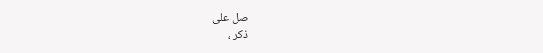صل علی
ذکر ،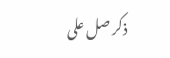ذکر صل علی